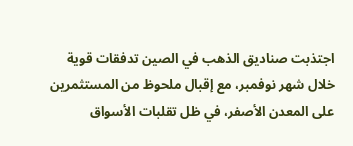اجتذبت صناديق الذهب في الصين تدفقات قوية خلال شهر نوفمبر، مع إقبال ملحوظ من المستثمرين على المعدن الأصفر، في ظل تقلبات الأسواق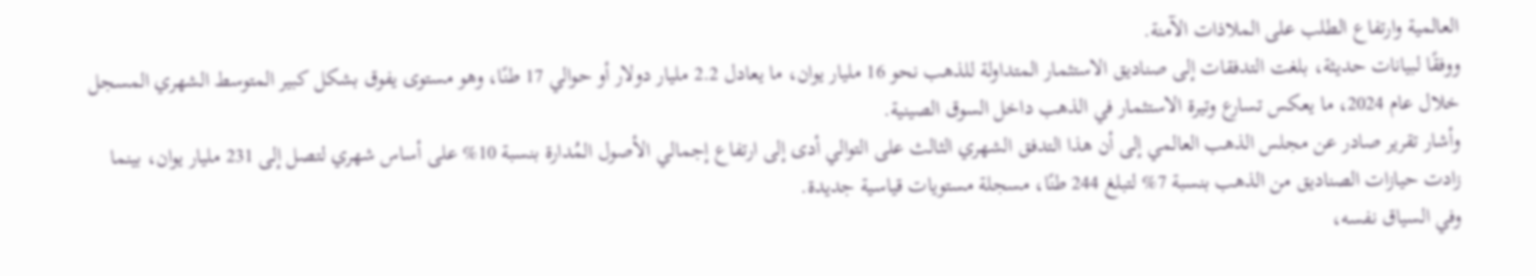العالمية وارتفاع الطلب على الملاذات الآمنة.
ووفقًا لبيانات حديثة، بلغت التدفقات إلى صناديق الاستثمار المتداولة للذهب نحو 16 مليار يوان، ما يعادل 2.2 مليار دولار أو حوالي 17 طنًا، وهو مستوى يفوق بشكل كبير المتوسط الشهري المسجل خلال عام 2024، ما يعكس تسارع وتيرة الاستثمار في الذهب داخل السوق الصينية.
وأشار تقرير صادر عن مجلس الذهب العالمي إلى أن هذا التدفق الشهري الثالث على التوالي أدى إلى ارتفاع إجمالي الأصول المُدارة بنسبة 10% على أساس شهري لتصل إلى 231 مليار يوان، بينما زادت حيازات الصناديق من الذهب بنسبة 7% لتبلغ 244 طنًا، مسجلة مستويات قياسية جديدة.
وفي السياق نفسه،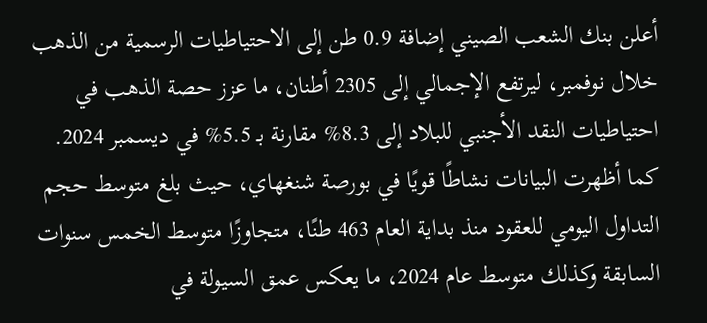أعلن بنك الشعب الصيني إضافة 0.9 طن إلى الاحتياطيات الرسمية من الذهب خلال نوفمبر، ليرتفع الإجمالي إلى 2305 أطنان، ما عزز حصة الذهب في احتياطيات النقد الأجنبي للبلاد إلى 8.3% مقارنة بـ 5.5% في ديسمبر 2024.
كما أظهرت البيانات نشاطًا قويًا في بورصة شنغهاي، حيث بلغ متوسط حجم التداول اليومي للعقود منذ بداية العام 463 طنًا، متجاوزًا متوسط الخمس سنوات السابقة وكذلك متوسط عام 2024، ما يعكس عمق السيولة في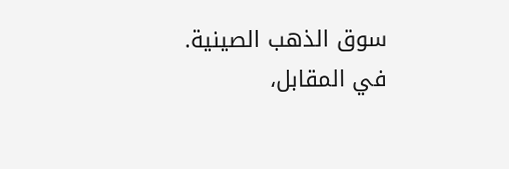سوق الذهب الصينية.
في المقابل،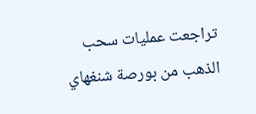تراجعت عمليات سحب الذهب من بورصة شنغهاي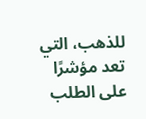للذهب، التي تعد مؤشرًا على الطلب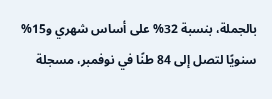بالجملة، بنسبة 32% على أساس شهري و15% سنويًا لتصل إلى 84 طنًا في نوفمبر، مسجلة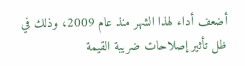أضعف أداء لهذا الشهر منذ عام 2009، وذلك في ظل تأثير إصلاحات ضريبة القيمة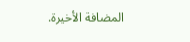المضافة الأخيرة.